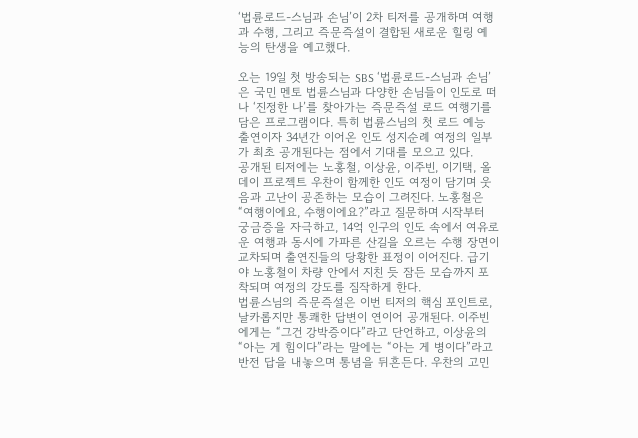‘법륜로드-스님과 손님’이 2차 티저를 공개하며 여행과 수행, 그리고 즉문즉설이 결합된 새로운 힐링 예능의 탄생을 예고했다.

오는 19일 첫 방송되는 SBS ‘법륜로드-스님과 손님’은 국민 멘토 법륜스님과 다양한 손님들이 인도로 떠나 ‘진정한 나’를 찾아가는 즉문즉설 로드 여행기를 담은 프로그램이다. 특히 법륜스님의 첫 로드 예능 출연이자 34년간 이어온 인도 성지순례 여정의 일부가 최초 공개된다는 점에서 기대를 모으고 있다.
공개된 티저에는 노홍철, 이상윤, 이주빈, 이기택, 올데이 프로젝트 우찬이 함께한 인도 여정이 담기며 웃음과 고난이 공존하는 모습이 그려진다. 노홍철은 “여행이에요, 수행이에요?”라고 질문하며 시작부터 궁금증을 자극하고, 14억 인구의 인도 속에서 여유로운 여행과 동시에 가파른 산길을 오르는 수행 장면이 교차되며 출연진들의 당황한 표정이 이어진다. 급기야 노홍철이 차량 안에서 지친 듯 잠든 모습까지 포착되며 여정의 강도를 짐작하게 한다.
법륜스님의 즉문즉설은 이번 티저의 핵심 포인트로, 날카롭지만 통쾌한 답변이 연이어 공개된다. 이주빈에게는 “그건 강박증이다”라고 단언하고, 이상윤의 “아는 게 힘이다”라는 말에는 “아는 게 병이다”라고 반전 답을 내놓으며 통념을 뒤흔든다. 우찬의 고민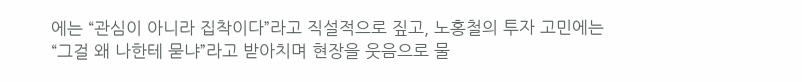에는 “관심이 아니라 집착이다”라고 직설적으로 짚고, 노홍철의 투자 고민에는 “그걸 왜 나한테 묻냐”라고 받아치며 현장을 웃음으로 물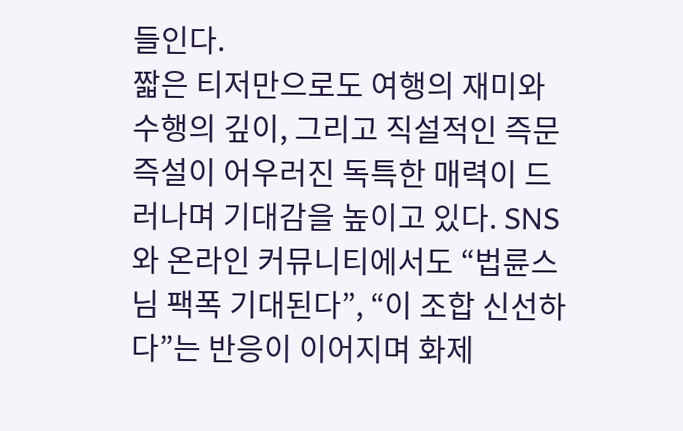들인다.
짧은 티저만으로도 여행의 재미와 수행의 깊이, 그리고 직설적인 즉문즉설이 어우러진 독특한 매력이 드러나며 기대감을 높이고 있다. SNS와 온라인 커뮤니티에서도 “법륜스님 팩폭 기대된다”, “이 조합 신선하다”는 반응이 이어지며 화제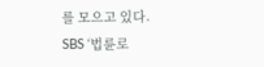를 모으고 있다.
SBS ‘법륜로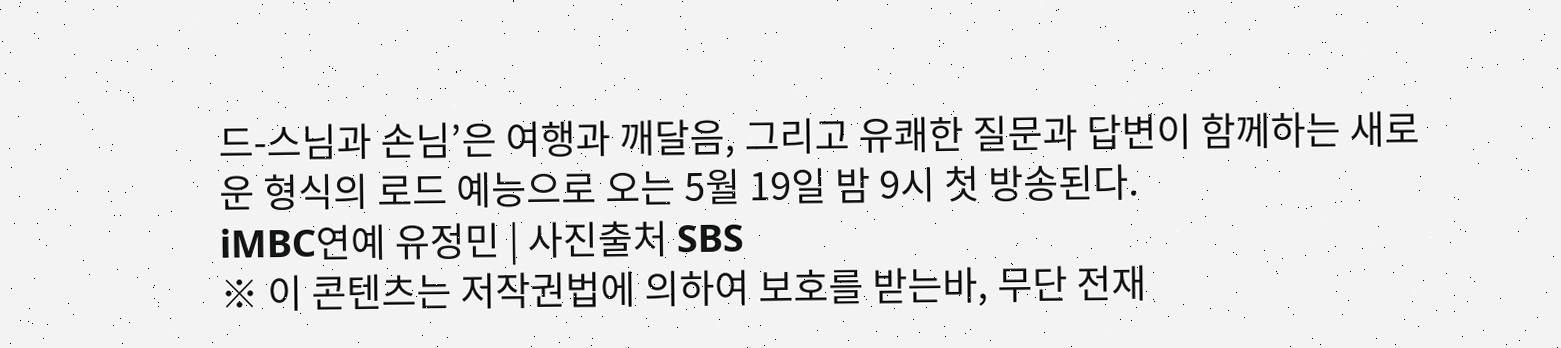드-스님과 손님’은 여행과 깨달음, 그리고 유쾌한 질문과 답변이 함께하는 새로운 형식의 로드 예능으로 오는 5월 19일 밤 9시 첫 방송된다.
iMBC연예 유정민 | 사진출처 SBS
※ 이 콘텐츠는 저작권법에 의하여 보호를 받는바, 무단 전재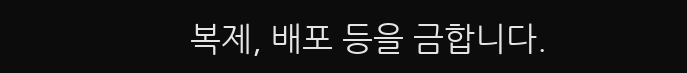복제, 배포 등을 금합니다.